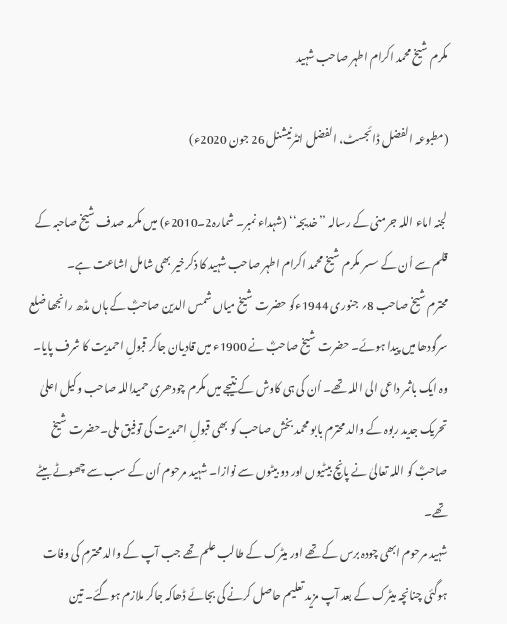مکرم شیخ محمد اکرام اطہر صاحب شہید

(مطبوعہ الفضل ڈائجسٹ، الفضل انٹرنیشنل 26 جون 2020ء)

لجنہ اماء اللہ جرمنی کے رسالہ ’’خدیجہ‘‘ (شہداء نمبر۔ شمارہ2۔2010ء) میں مکرمہ صدف شیخ صاحبہ کے قلم سے اُن کے سسر مکرم شیخ محمد اکرام اطہر صاحب شہید کا ذکرخیر بھی شامل اشاعت ہے۔
محترم شیخ صاحب 8؍ جنوری 1944ءکو حضرت شیخ میاں شمس الدین صاحبؓ کے ہاں مڈھ رانجھا ضلع سرگودھا میں پیدا ہوئے۔ حضرت شیخ صاحبؓ نے 1900ء میں قادیان جاکر قبولِ احمدیت کا شرف پایا۔ وہ ایک باثمر داعی الی اللہ تھے۔ اُن کی ہی کاوش کے نتیجے میں مکرم چودھری حمیداللہ صاحب وکیل اعلیٰ تحریک جدید ربوہ کے والد محترم بابو محمد بخش صاحب کو بھی قبولِ احمدیت کی توفیق ملی۔حضرت شیخ صاحبؓ کو اللہ تعالیٰ نے پانچ بیٹیوں اور دو بیٹوں سے نوازا۔ شہید مرحوم اُن کے سب سے چھوٹے بیٹے تھے۔
شہید مرحوم ابھی چودہ برس کے تھے اور میٹرک کے طالب علم تھے جب آپ کے والد محترم کی وفات ہوگئی چنانچہ میٹرک کے بعد آپ مزید تعلیم حاصل کرنے کی بجائے ڈھاکہ جاکر ملازم ہوگئے۔ تین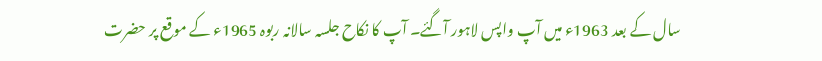سال کے بعد 1963ء میں آپ واپس لاہور آگئے۔ آپ کا نکاح جلسہ سالانہ ربوہ 1965ء کے موقع پر حضرت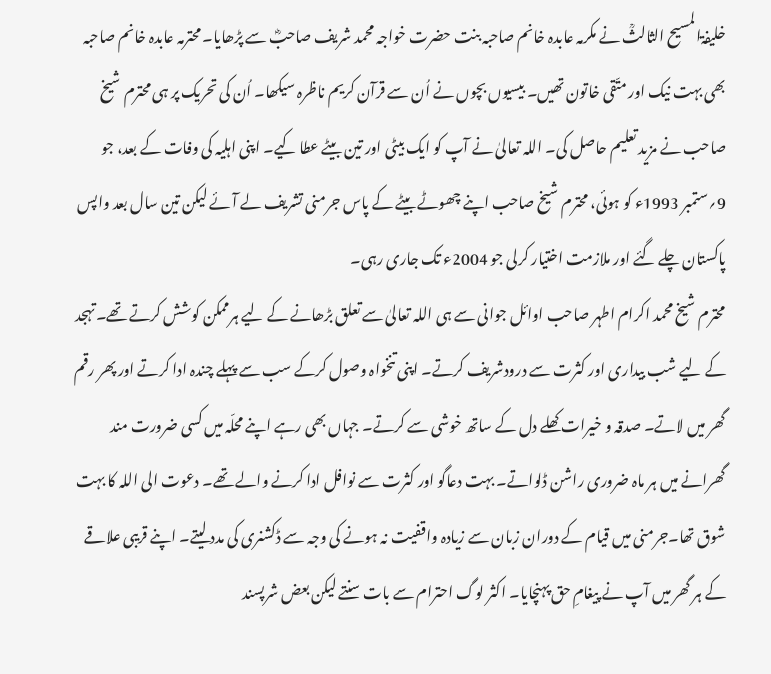خلیفۃالمسیح الثالثؒ نے مکرمہ عابدہ خانم صاحبہ بنت حضرت خواجہ محمد شریف صاحبؓ سے پڑھایا۔ محترمہ عابدہ خانم صاحبہ بھی بہت نیک اور متّقی خاتون تھیں۔ بیسیوں بچوں نے اُن سے قرآن کریم ناظرہ سیکھا۔ اُن کی تحریک پر ہی محترم شیخ صاحب نے مزید تعلیم حاصل کی۔ اللہ تعالیٰ نے آپ کو ایک بیٹی اور تین بیٹے عطا کیے۔ اپنی اہلیہ کی وفات کے بعد، جو 9؍ستمبر 1993ء کو ہوئی، محترم شیخ صاحب اپنے چھوٹے بیٹے کے پاس جرمنی تشریف لے آئے لیکن تین سال بعد واپس پاکستان چلے گئے اور ملازمت اختیار کرلی جو 2004ء تک جاری رہی۔
محترم شیخ محمد اکرام اطہر صاحب اوائل جوانی سے ہی اللہ تعالیٰ سے تعلق بڑھانے کے لیے ہرممکن کوشش کرتے تھے۔تہجد کے لیے شب بیداری اور کثرت سے درودشریف کرتے۔ اپنی تنخواہ وصول کرکے سب سے پہلے چندہ ادا کرتے اور پھر رقم گھر میں لاتے۔ صدقہ و خیرات کھلے دل کے ساتھ خوشی سے کرتے۔ جہاں بھی رہے اپنے محلّہ میں کسی ضرورت مند گھرانے میں ہر ماہ ضروری راشن ڈلواتے۔ بہت دعاگو اور کثرت سے نوافل ادا کرنے والے تھے۔ دعوت الی اللہ کا بہت شوق تھا۔جرمنی میں قیام کے دوران زبان سے زیادہ واقفیت نہ ہونے کی وجہ سے ڈکشنری کی مدد لیتے۔ اپنے قریبی علاقے کے ہر گھر میں آپ نے پیغامِ حق پہنچایا۔ اکثر لوگ احترام سے بات سنتے لیکن بعض شرپسند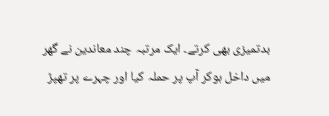بدتمیزی بھی کرتے۔ ایک مرتبہ چند معاندین نے گھر میں داخل ہوکر آپ پر حملہ کیا اور چہرے پر تھپڑ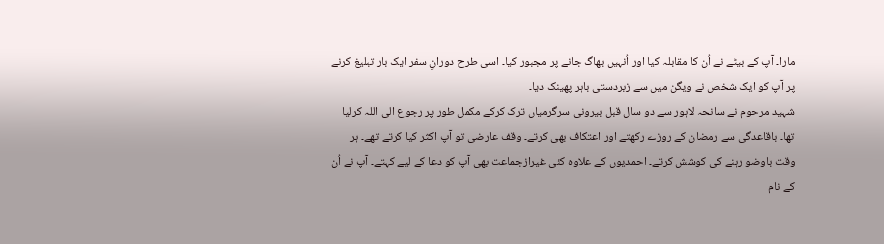مارا۔ آپ کے بیٹے نے اُن کا مقابلہ کیا اور اُنہیں بھاگ جانے پر مجبور کیا۔ اسی طرح دورانِ سفر ایک بار تبلیغ کرنے پر آپ کو ایک شخص نے ویگن میں سے زبردستی باہر پھینک دیا۔
شہید مرحوم نے سانحہ لاہور سے دو سال قبل بیرونی سرگرمیاں ترک کرکے مکمل طور پر رجوع الی اللہ کرلیا تھا۔ باقاعدگی سے رمضان کے روزے رکھتے اور اعتکاف بھی کرتے۔ وقف عارضی تو آپ اکثر کیا کرتے تھے۔ ہر وقت باوضو رہنے کی کوشش کرتے۔ احمدیوں کے علاوہ کئی غیرازجماعت بھی آپ کو دعا کے لیے کہتے۔ آپ نے اُن کے نام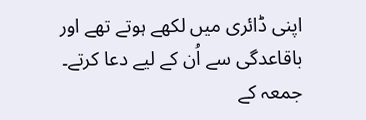اپنی ڈائری میں لکھے ہوتے تھے اور باقاعدگی سے اُن کے لیے دعا کرتے۔ جمعہ کے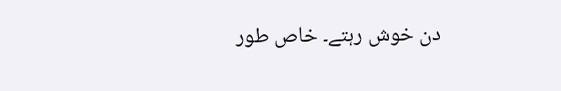دن خوش رہتے۔ خاص طور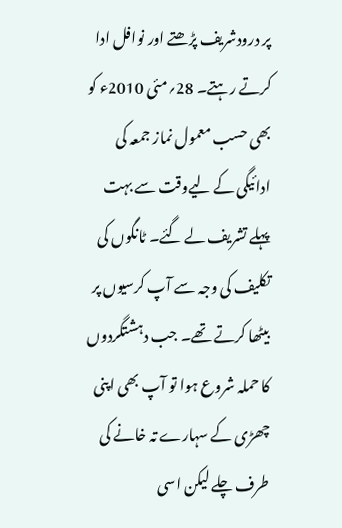پر درودشریف پڑھتے اور نوافل ادا کرتے رہتے۔ 28؍مئی 2010ء کو بھی حسب معمول نماز جمعہ کی ادائیگی کے لیےوقت سے بہت پہلے تشریف لے گئے۔ ٹانگوں کی تکلیف کی وجہ سے آپ کرسیوں پر بیٹھا کرتے تھے۔ جب دہشتگردوں کا حملہ شروع ہوا تو آپ بھی اپنی چھڑی کے سہارے تہ خانے کی طرف چلے لیکن اسی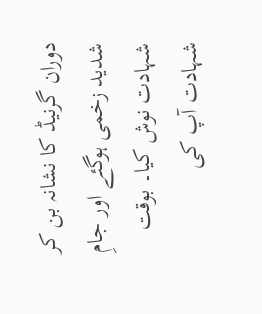دوران گرنیڈ کا نشانہ بن کر شدید زخمی ہوگئے اور جامِ شہادت نوش کیا۔ بوقت شہادت آپ کی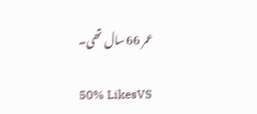عمر 66 سال تھی۔

50% LikesVS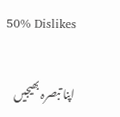50% Dislikes

اپنا تبصرہ بھیجیں